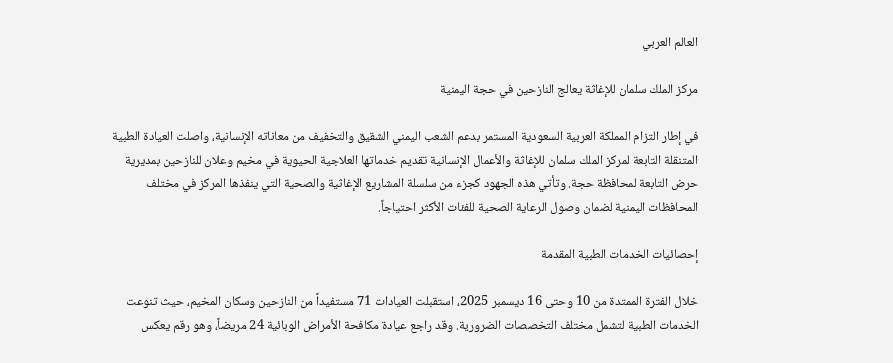العالم العربي

مركز الملك سلمان للإغاثة يعالج النازحين في حجة اليمنية

في إطار التزام المملكة العربية السعودية المستمر بدعم الشعب اليمني الشقيق والتخفيف من معاناته الإنسانية، واصلت العيادة الطبية المتنقلة التابعة لمركز الملك سلمان للإغاثة والأعمال الإنسانية تقديم خدماتها العلاجية الحيوية في مخيم وعلان للنازحين بمديرية حرض التابعة لمحافظة حجة. وتأتي هذه الجهود كجزء من سلسلة المشاريع الإغاثية والصحية التي ينفذها المركز في مختلف المحافظات اليمنية لضمان وصول الرعاية الصحية للفئات الأكثر احتياجاً.

إحصائيات الخدمات الطبية المقدمة

خلال الفترة الممتدة من 10 وحتى 16 ديسمبر 2025، استقبلت العيادات 71 مستفيداً من النازحين وسكان المخيم، حيث تنوعت الخدمات الطبية لتشمل مختلف التخصصات الضرورية. وقد راجع عيادة مكافحة الأمراض الوبائية 24 مريضاً، وهو رقم يعكس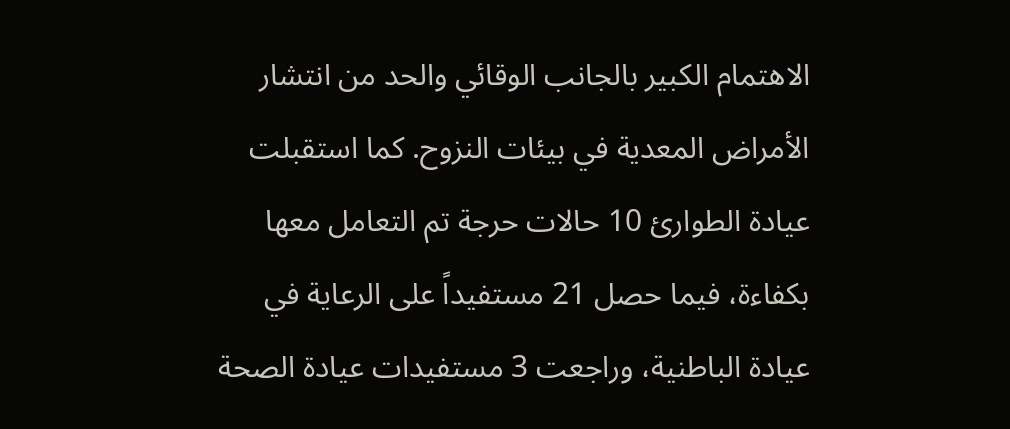الاهتمام الكبير بالجانب الوقائي والحد من انتشار الأمراض المعدية في بيئات النزوح. كما استقبلت عيادة الطوارئ 10 حالات حرجة تم التعامل معها بكفاءة، فيما حصل 21 مستفيداً على الرعاية في عيادة الباطنية، وراجعت 3 مستفيدات عيادة الصحة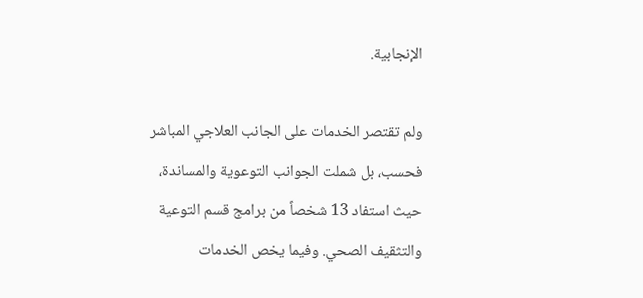الإنجابية.

ولم تقتصر الخدمات على الجانب العلاجي المباشر فحسب، بل شملت الجوانب التوعوية والمساندة، حيث استفاد 13 شخصاً من برامج قسم التوعية والتثقيف الصحي. وفيما يخص الخدمات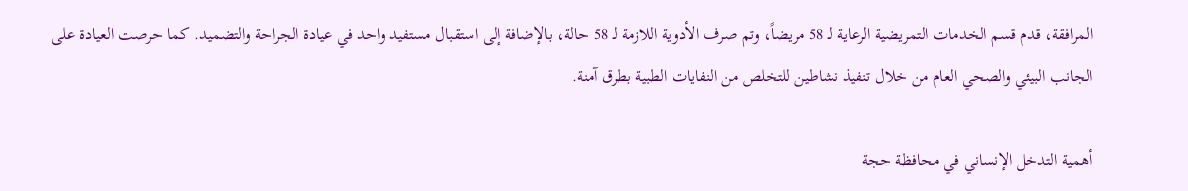المرافقة، قدم قسم الخدمات التمريضية الرعاية لـ 58 مريضاً، وتم صرف الأدوية اللازمة لـ 58 حالة، بالإضافة إلى استقبال مستفيد واحد في عيادة الجراحة والتضميد. كما حرصت العيادة على الجانب البيئي والصحي العام من خلال تنفيذ نشاطين للتخلص من النفايات الطبية بطرق آمنة.

أهمية التدخل الإنساني في محافظة حجة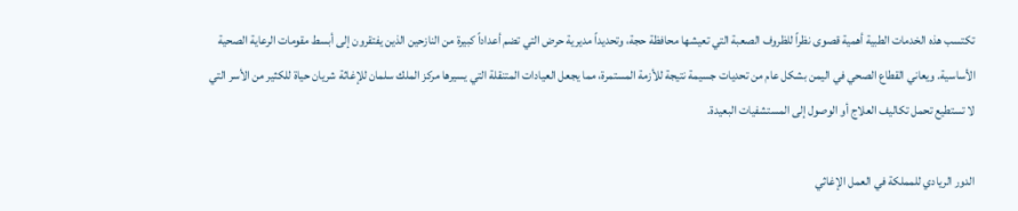تكتسب هذه الخدمات الطبية أهمية قصوى نظراً للظروف الصعبة التي تعيشها محافظة حجة، وتحديداً مديرية حرض التي تضم أعداداً كبيرة من النازحين الذين يفتقرون إلى أبسط مقومات الرعاية الصحية الأساسية. ويعاني القطاع الصحي في اليمن بشكل عام من تحديات جسيمة نتيجة للأزمة المستمرة، مما يجعل العيادات المتنقلة التي يسيرها مركز الملك سلمان للإغاثة شريان حياة للكثير من الأسر التي لا تستطيع تحمل تكاليف العلاج أو الوصول إلى المستشفيات البعيدة.

الدور الريادي للمملكة في العمل الإغاثي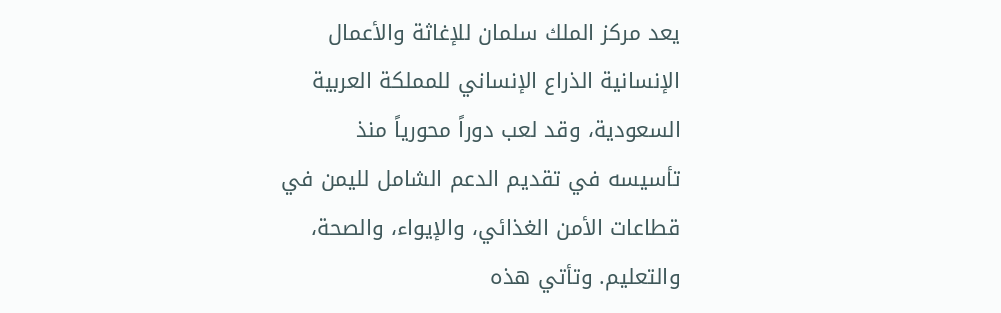يعد مركز الملك سلمان للإغاثة والأعمال الإنسانية الذراع الإنساني للمملكة العربية السعودية، وقد لعب دوراً محورياً منذ تأسيسه في تقديم الدعم الشامل لليمن في قطاعات الأمن الغذائي، والإيواء، والصحة، والتعليم. وتأتي هذه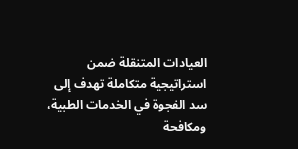العيادات المتنقلة ضمن استراتيجية متكاملة تهدف إلى سد الفجوة في الخدمات الطبية، ومكافحة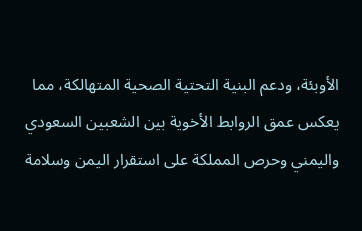الأوبئة، ودعم البنية التحتية الصحية المتهالكة، مما يعكس عمق الروابط الأخوية بين الشعبين السعودي واليمني وحرص المملكة على استقرار اليمن وسلامة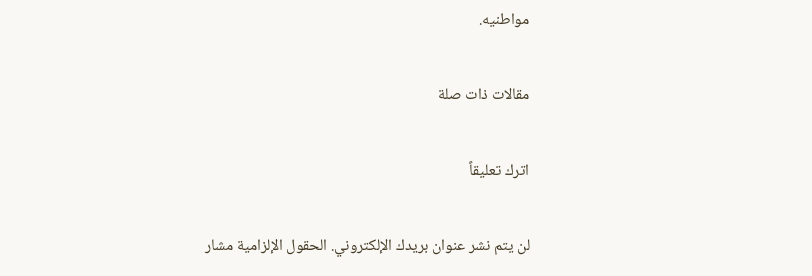مواطنيه.

مقالات ذات صلة

اترك تعليقاً

لن يتم نشر عنوان بريدك الإلكتروني. الحقول الإلزامية مشار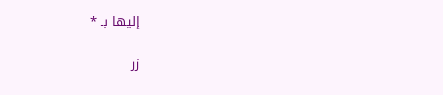إليها بـ *

زر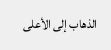الذهاب إلى الأعلى